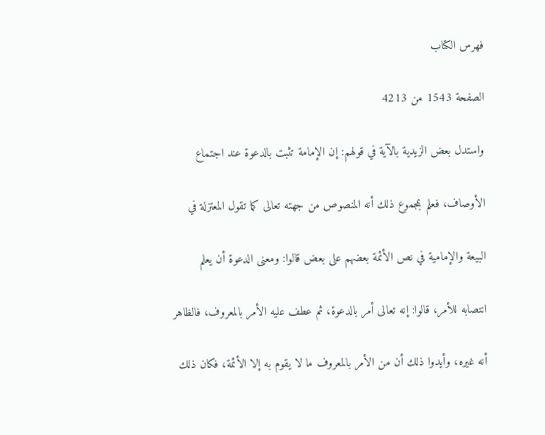فهرس الكتاب

الصفحة 1543 من 4213

واستدل بعض الزيدية بالآية في قولهم: إن الإمامة تثبت بالدعوة عند اجتماع

الأوصاف، فعلم بمجموع ذلك أنه المنصوص من جهته تعالى كما تقول المعتزلة في

البيعة والإمامية في نص الأئمة بعضهم على بعض قالوا: ومعنى الدعوة أن يعلم

انتصابه للأمر، قالوا: إنه تعالى أمر بالدعوة، ثم عطف عليه الأمر بالمعروف، فالظاهر

أنه غيره، وأيدوا ذلك أن من الأمر بالمعروف ما لا يقوم به إلا الأئمة، فكان ذلك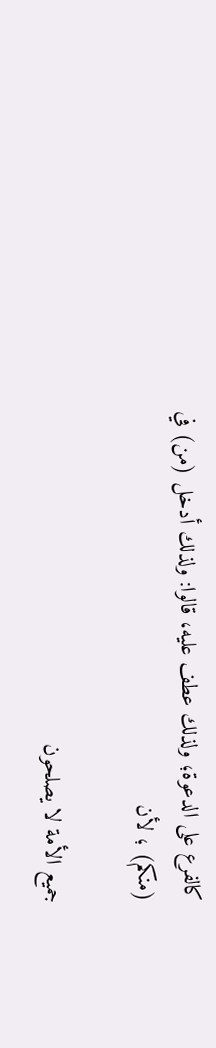كالفرع على الدعوة؛ ولذلك عطف عليه، قالوا: ولذلك أدخل (من) في (منكم) ؛ لأن

جميع الأمة لا يصلحون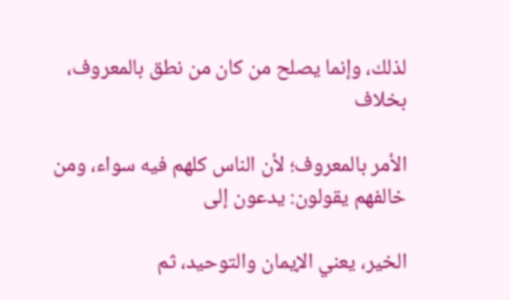لذلك، وإنما يصلح من كان من نطق بالمعروف، بخلاف

الأمر بالمعروف؛ لأن الناس كلهم فيه سواء، ومن خالفهم يقولون: يدعون إلى

الخير، يعني الإيمان والتوحيد، ثم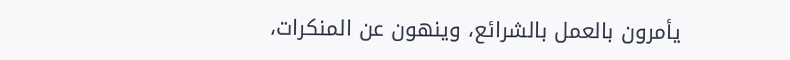يأمرون بالعمل بالشرائع، وينهون عن المنكرات،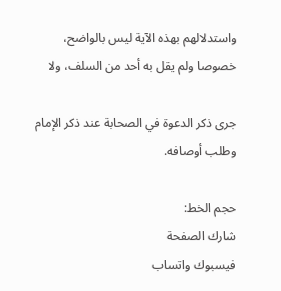واستدلالهم بهذه الآية ليس بالواضح، خصوصا ولم يقل به أحد من السلف، ولا

جرى ذكر الدعوة في الصحابة عند ذكر الإمام وطلب أوصافه.

حجم الخط:
شارك الصفحة
فيسبوك واتساب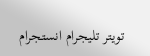تويتر تليجرام انستجرام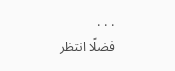. . .
فضلًا انتظر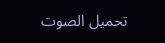تحميل الصوت